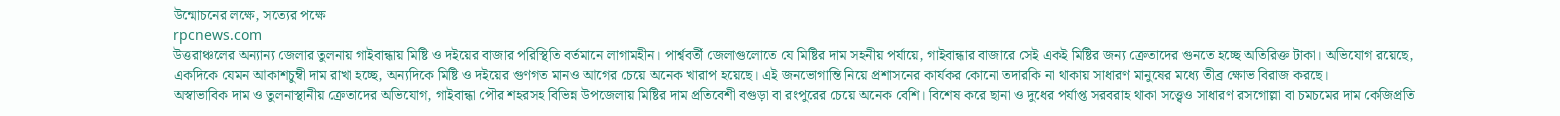উন্মোচনের লক্ষে, সত্যের পক্ষে
rpcnews.com
উত্তরাঞ্চলের অন্যান্য জেলার তুলনায় গাইবান্ধায় মিষ্টি ও দইয়ের বাজার পরিস্থিতি বর্তমানে লাগামহীন। পার্শ্ববর্তী জেলাগুলোতে যে মিষ্টির দাম সহনীয় পর্যায়ে, গাইবান্ধার বাজারে সেই একই মিষ্টির জন্য ক্রেতাদের গুনতে হচ্ছে অতিরিক্ত টাকা। অভিযোগ রয়েছে, একদিকে যেমন আকাশচুম্বী দাম রাখা হচ্ছে, অন্যদিকে মিষ্টি ও দইয়ের গুণগত মানও আগের চেয়ে অনেক খারাপ হয়েছে। এই জনভোগান্তি নিয়ে প্রশাসনের কার্যকর কোনো তদারকি না থাকায় সাধারণ মানুষের মধ্যে তীব্র ক্ষোভ বিরাজ করছে।
অস্বাভাবিক দাম ও তুলনাস্থানীয় ক্রেতাদের অভিযোগ, গাইবান্ধা পৌর শহরসহ বিভিন্ন উপজেলায় মিষ্টির দাম প্রতিবেশী বগুড়া বা রংপুরের চেয়ে অনেক বেশি। বিশেষ করে ছানা ও দুধের পর্যাপ্ত সরবরাহ থাকা সত্ত্বেও সাধারণ রসগোল্লা বা চমচমের দাম কেজিপ্রতি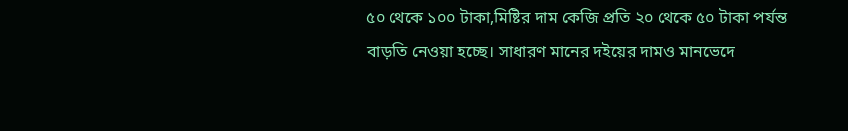৫০ থেকে ১০০ টাকা,মিষ্টির দাম কেজি প্রতি ২০ থেকে ৫০ টাকা পর্যন্ত বাড়তি নেওয়া হচ্ছে। সাধারণ মানের দইয়ের দামও মানভেদে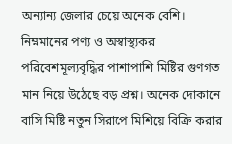অন্যান্য জেলার চেয়ে অনেক বেশি।
নিম্নমানের পণ্য ও অস্বাস্থ্যকর পরিবেশমূল্যবৃদ্ধির পাশাপাশি মিষ্টির গুণগত মান নিয়ে উঠেছে বড় প্রশ্ন। অনেক দোকানে বাসি মিষ্টি নতুন সিরাপে মিশিয়ে বিক্রি করার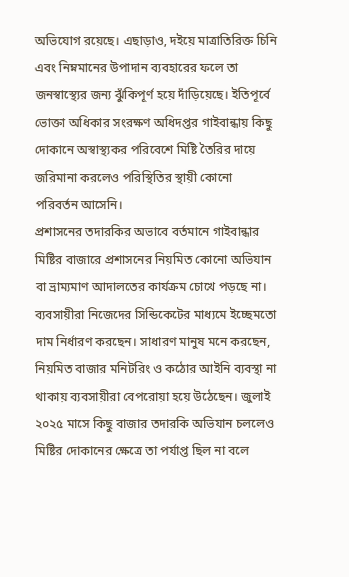অভিযোগ রয়েছে। এছাড়াও, দইয়ে মাত্রাতিরিক্ত চিনি এবং নিম্নমানের উপাদান ব্যবহারের ফলে তা জনস্বাস্থ্যের জন্য ঝুঁকিপূর্ণ হয়ে দাঁড়িয়েছে। ইতিপূর্বে ভোক্তা অধিকার সংরক্ষণ অধিদপ্তর গাইবান্ধায় কিছু দোকানে অস্বাস্থ্যকর পরিবেশে মিষ্টি তৈরির দায়ে জরিমানা করলেও পরিস্থিতির স্থায়ী কোনো পরিবর্তন আসেনি।
প্রশাসনের তদারকির অভাবে বর্তমানে গাইবান্ধার মিষ্টির বাজারে প্রশাসনের নিয়মিত কোনো অভিযান বা ভ্রাম্যমাণ আদালতের কার্যক্রম চোখে পড়ছে না। ব্যবসায়ীরা নিজেদের সিন্ডিকেটের মাধ্যমে ইচ্ছেমতো দাম নির্ধারণ করছেন। সাধারণ মানুষ মনে করছেন, নিয়মিত বাজার মনিটরিং ও কঠোর আইনি ব্যবস্থা না থাকায় ব্যবসায়ীরা বেপরোয়া হয়ে উঠেছেন। জুলাই ২০২৫ মাসে কিছু বাজার তদারকি অভিযান চললেও মিষ্টির দোকানের ক্ষেত্রে তা পর্যাপ্ত ছিল না বলে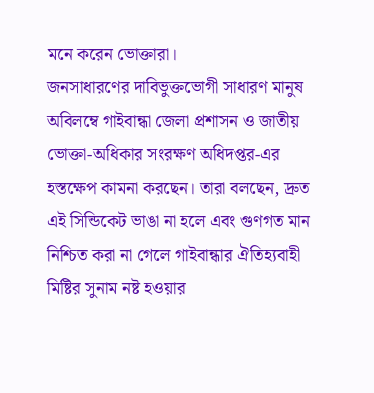মনে করেন ভোক্তারা।
জনসাধারণের দাবিভুক্তভোগী সাধারণ মানুষ অবিলম্বে গাইবান্ধা জেলা প্রশাসন ও জাতীয় ভোক্তা-অধিকার সংরক্ষণ অধিদপ্তর-এর হস্তক্ষেপ কামনা করছেন। তারা বলছেন, দ্রুত এই সিন্ডিকেট ভাঙা না হলে এবং গুণগত মান নিশ্চিত করা না গেলে গাইবান্ধার ঐতিহ্যবাহী মিষ্টির সুনাম নষ্ট হওয়ার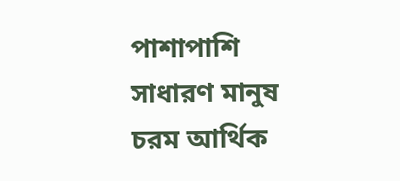পাশাপাশি সাধারণ মানুষ চরম আর্থিক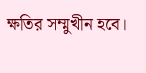ক্ষতির সম্মুখীন হবে।